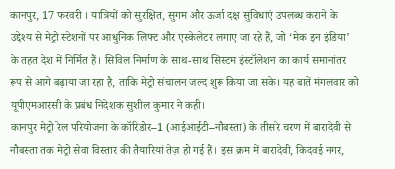कानपुर, 17 फरवरी । यात्रियों को सुरक्षित, सुगम और ऊर्जा दक्ष सुविधाएं उपलब्ध कराने के उद्देश्य से मेट्रो स्टेशनों पर आधुनिक लिफ्ट और एस्केलेटर लगाए जा रहे हैं, जो ‘मेक इन इंडिया’ के तहत देश में निर्मित हैं। सिविल निर्माण के साथ-साथ सिस्टम इंस्टॉलेशन का कार्य समानांतर रूप से आगे बढ़ाया जा रहा है, ताकि मेट्रो संचालन जल्द शुरू किया जा सके। यह बातें मंगलवार को यूपीएमआरसी के प्रबंध निदेशक सुशील कुमार ने कही।
कानपुर मेट्रो रेल परियोजना के कॉरिडोर–1 (आईआईटी–नौबस्ता) के तीसरे चरण में बारादेवी से नौबस्ता तक मेट्रो सेवा विस्तार की तैयारियां तेज़ हो गई हैं। इस क्रम में बारादेवी, किदवई नगर,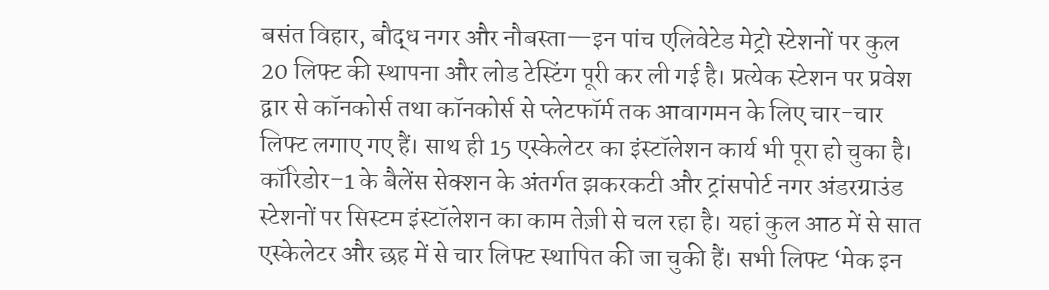बसंत विहार, बौद्ध नगर और नौबस्ता—इन पांच एलिवेटेड मेट्रो स्टेशनों पर कुल 20 लिफ्ट की स्थापना और लोड टेस्टिंग पूरी कर ली गई है। प्रत्येक स्टेशन पर प्रवेश द्वार से कॉनकोर्स तथा कॉनकोर्स से प्लेटफॉर्म तक आवागमन के लिए चार-चार लिफ्ट लगाए गए हैं। साथ ही 15 एस्केलेटर का इंस्टॉलेशन कार्य भी पूरा हो चुका है।
कॉरिडोर–1 के बैलेंस सेक्शन के अंतर्गत झकरकटी और ट्रांसपोर्ट नगर अंडरग्राउंड स्टेशनों पर सिस्टम इंस्टॉलेशन का काम तेज़ी से चल रहा है। यहां कुल आठ में से सात एस्केलेटर और छह में से चार लिफ्ट स्थापित की जा चुकी हैं। सभी लिफ्ट ‘मेक इन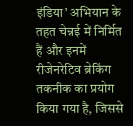इंडिया’ अभियान के तहत चेन्नई में निर्मित हैं और इनमें रीजेनरेटिव ब्रेकिंग तकनीक का प्रयोग किया गया है, जिससे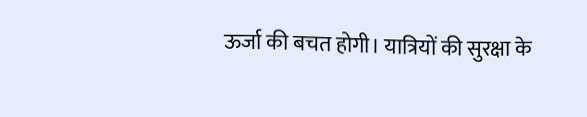ऊर्जा की बचत होगी। यात्रियों की सुरक्षा के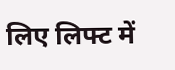लिए लिफ्ट में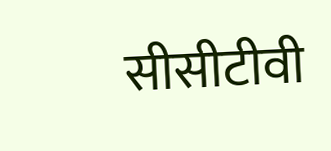सीसीटीवी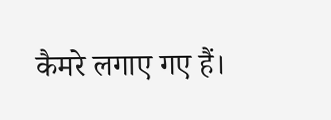कैमरे लगाए गए हैं।